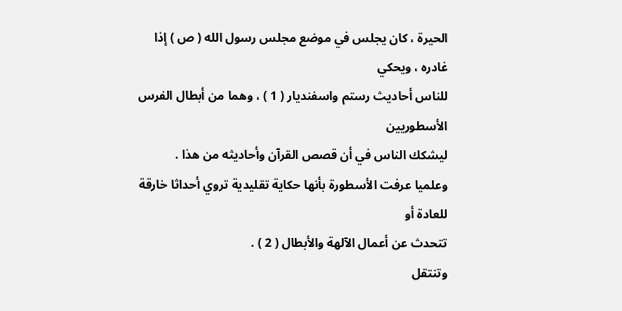الحيرة ، كان يجلس في موضع مجلس رسول الله ( ص ) إذا غادره ، ويحكي
للناس أحاديث رستم واسفنديار ( 1 ) ، وهما من أبطال الفرس الأسطوريين
ليشكك الناس في أن قصص القرآن وأحاديثه من هذا .
وعلميا عرفت الأسطورة بأنها حكاية تقليدية تروي أحداثا خارقة للعادة أو
تتحدث عن أعمال الآلهة والأبطال ( 2 ) .
وتنتقل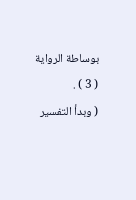بوساطة الرواية ( 3 ) .
( وبدأ التفسير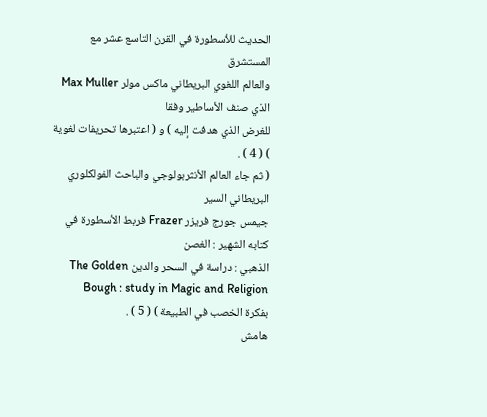الحديث للأسطورة في القرن التاسع عشر مع المستشرق
والعالم اللغوي البريطاني ماكس مولر Max Muller الذي صنف الأساطير وفقا
للغرض الذي هدفت إليه ) و ( اعتبرها تحريفات لغوية ) ( 4 ) .
( ثم جاء العالم الأنثربولوجي والباحث الفولكلوري البريطاني السير
جيمس جورج فريزر Frazer فربط الأسطورة في كتابه الشهير : الغصن
الذهبي : دراسة في السحر والدين The Golden Bough : study in Magic and Religion
بفكرة الخصب في الطبيعة ) ( 5 ) .
هامش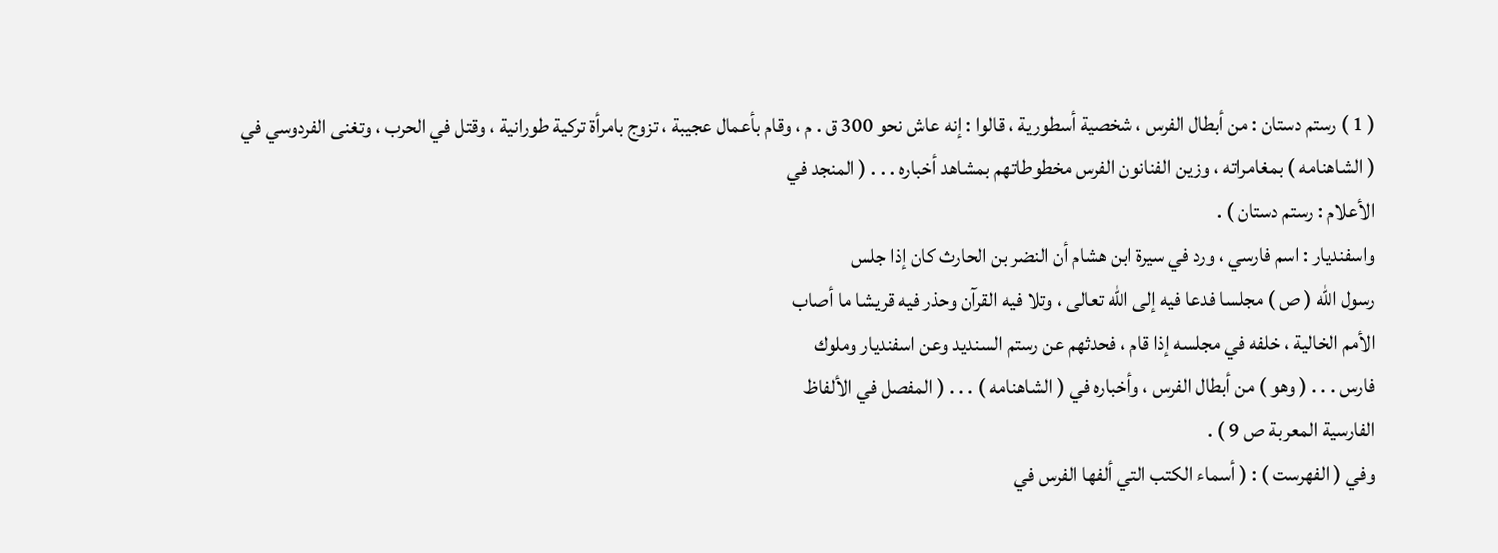( 1 ) رستم دستان : من أبطال الفرس ، شخصية أسطورية ، قالوا : إنه عاش نحو 300 ق . م ، وقام بأعمال عجيبة ، تزوج بامرأة تركية طورانية ، وقتل في الحرب ، وتغنى الفردوسي في
( الشاهنامه ) بمغامراته ، وزين الفنانون الفرس مخطوطاتهم بمشاهد أخباره . . . ( المنجد في
الأعلام : رستم دستان ) .
واسفنديار : اسم فارسي ، ورد في سيرة ابن هشام أن النضر بن الحارث كان إذا جلس
رسول الله ( ص ) مجلسا فدعا فيه إلى الله تعالى ، وتلا فيه القرآن وحذر فيه قريشا ما أصاب
الأمم الخالية ، خلفه في مجلسه إذا قام ، فحدثهم عن رستم السنديد وعن اسفنديار وملوك
فارس . . . ( وهو ) من أبطال الفرس ، وأخباره في ( الشاهنامه ) . . . ( المفصل في الألفاظ
الفارسية المعربة ص 9 ) .
وفي ( الفهرست ) : ( أسماء الكتب التي ألفها الفرس في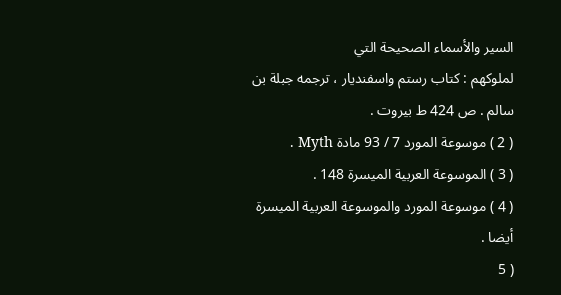السير والأسماء الصحيحة التي
لملوكهم : كتاب رستم واسفنديار ، ترجمه جبلة بن سالم . ص 424 ط بيروت .
( 2 ) موسوعة المورد 7 / 93 مادة Myth .
( 3 ) الموسوعة العربية الميسرة 148 .
( 4 ) موسوعة المورد والموسوعة العربية الميسرة أيضا .
( 5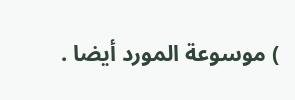) موسوعة المورد أيضا .